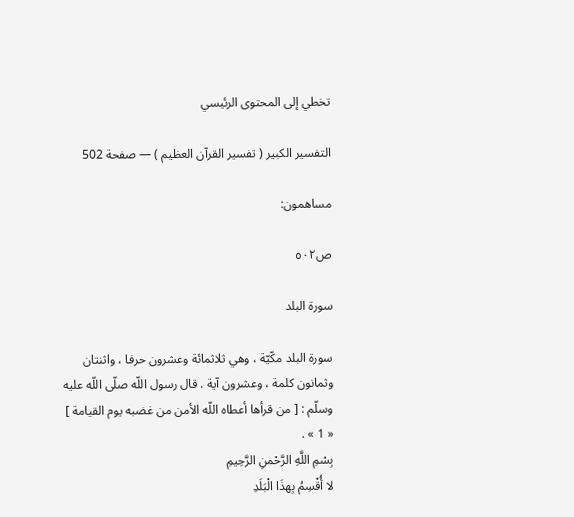تخطي إلى المحتوى الرئيسي

التفسير الكبير ( تفسير القرآن العظيم ) — صفحة 502

مساهمون:

ص٥٠٢

سورة البلد

سورة البلد مكّيّة ، وهي ثلاثمائة وعشرون حرفا ، واثنتان وثمانون كلمة ، وعشرون آية . قال رسول اللّه صلّى اللّه عليه وسلّم : [ من قرأها أعطاه اللّه الأمن من غضبه يوم القيامة ] « 1 » .
بِسْمِ اللَّهِ الرَّحْمنِ الرَّحِيمِ
لا أُقْسِمُ بِهذَا الْبَلَدِ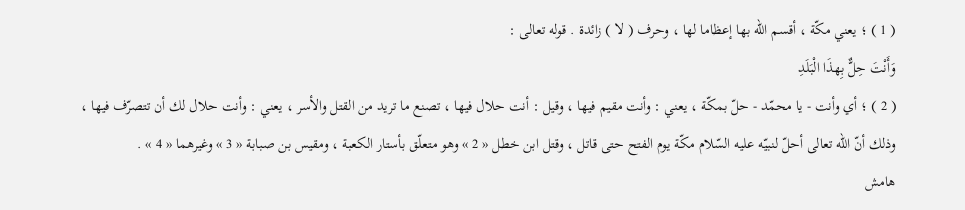( 1 ) ؛ يعني مكّة ، أقسم اللّه بها إعظاما لها ، وحرف ( لا ) زائدة . قوله تعالى :
وَأَنْتَ حِلٌّ بِهذَا الْبَلَدِ
( 2 ) ؛ أي وأنت - يا محمّد - حلّ بمكّة ، يعني : وأنت مقيم فيها ، وقيل : أنت حلال فيها ، تصنع ما تريد من القتل والأسر ، يعني : وأنت حلال لك أن تتصرّف فيها ، وذلك أنّ اللّه تعالى أحلّ لنبيّه عليه السّلام مكّة يوم الفتح حتى قاتل ، وقتل ابن خطل « 2 » وهو متعلّق بأستار الكعبة ، ومقيس بن صبابة « 3 » وغيرهما « 4 » .
هامش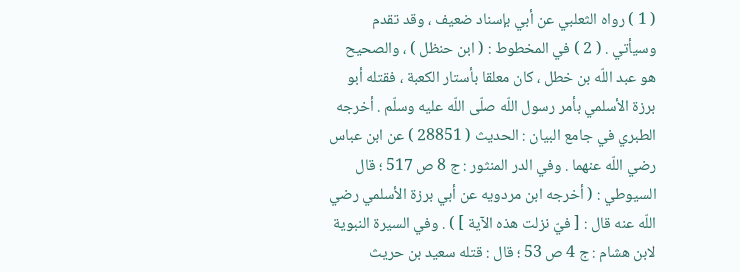( 1 ) رواه الثعلبي عن أبي بإسناد ضعيف ، وقد تقدم وسيأتي . ( 2 ) في المخطوط : ( ابن حنظل ) ، والصحيح هو عبد اللّه بن خطل ، كان معلقا بأستار الكعبة ، فقتله أبو برزة الأسلمي بأمر رسول اللّه صلّى اللّه عليه وسلّم . أخرجه الطبري في جامع البيان : الحديث ( 28851 ) عن ابن عباس رضي اللّه عنهما . وفي الدر المنثور : ج 8 ص 517 ؛ قال السيوطي : ( أخرجه ابن مردويه عن أبي برزة الأسلمي رضي اللّه عنه قال : [ فيّ نزلت هذه الآية ] ) . وفي السيرة النبوية لابن هشام : ج 4 ص 53 ؛ قال : قتله سعيد بن حريث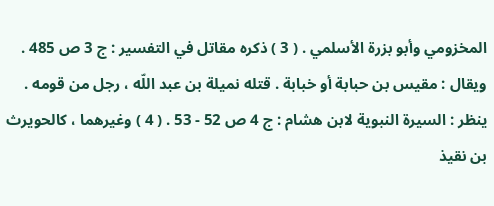المخزومي وأبو بزرة الأسلمي . ( 3 ) ذكره مقاتل في التفسير : ج 3 ص 485 . ويقال : مقيس بن حبابة أو خبابة . قتله نميلة بن عبد اللّه ، رجل من قومه . ينظر : السيرة النبوية لابن هشام : ج 4 ص 52 - 53 . ( 4 ) وغيرهما ، كالحويرث بن نقيذ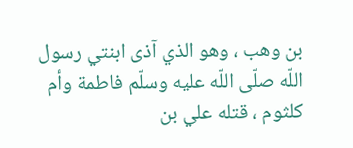بن وهب ، وهو الذي آذى ابنتي رسول اللّه صلّى اللّه عليه وسلّم فاطمة وأم كلثوم ، قتله علي بن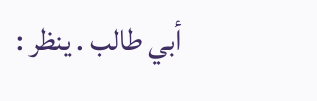أبي طالب . ينظر :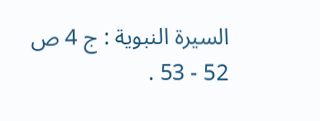السيرة النبوية : ج 4 ص 52 - 53 .